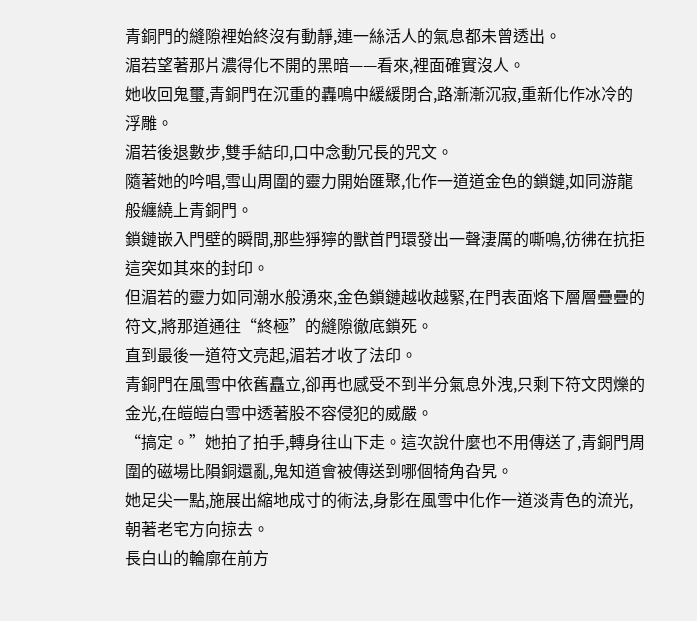青銅門的縫隙裡始終沒有動靜,連一絲活人的氣息都未曾透出。
湄若望著那片濃得化不開的黑暗——看來,裡面確實沒人。
她收回鬼璽,青銅門在沉重的轟鳴中緩緩閉合,路漸漸沉寂,重新化作冰冷的浮雕。
湄若後退數步,雙手結印,口中念動冗長的咒文。
隨著她的吟唱,雪山周圍的靈力開始匯聚,化作一道道金色的鎖鏈,如同游龍般纏繞上青銅門。
鎖鏈嵌入門壁的瞬間,那些猙獰的獸首門環發出一聲淒厲的嘶鳴,彷彿在抗拒這突如其來的封印。
但湄若的靈力如同潮水般湧來,金色鎖鏈越收越緊,在門表面烙下層層疊疊的符文,將那道通往“終極”的縫隙徹底鎖死。
直到最後一道符文亮起,湄若才收了法印。
青銅門在風雪中依舊矗立,卻再也感受不到半分氣息外洩,只剩下符文閃爍的金光,在皚皚白雪中透著股不容侵犯的威嚴。
“搞定。”她拍了拍手,轉身往山下走。這次說什麼也不用傳送了,青銅門周圍的磁場比隕銅還亂,鬼知道會被傳送到哪個犄角旮旯。
她足尖一點,施展出縮地成寸的術法,身影在風雪中化作一道淡青色的流光,朝著老宅方向掠去。
長白山的輪廓在前方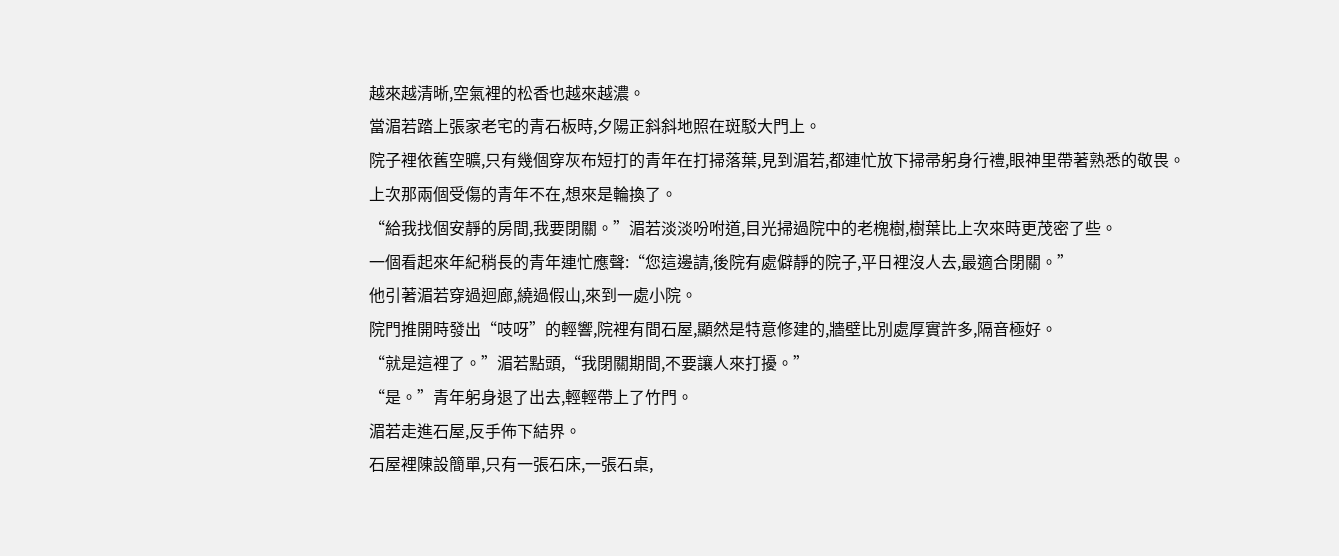越來越清晰,空氣裡的松香也越來越濃。
當湄若踏上張家老宅的青石板時,夕陽正斜斜地照在斑駁大門上。
院子裡依舊空曠,只有幾個穿灰布短打的青年在打掃落葉,見到湄若,都連忙放下掃帚躬身行禮,眼神里帶著熟悉的敬畏。
上次那兩個受傷的青年不在,想來是輪換了。
“給我找個安靜的房間,我要閉關。”湄若淡淡吩咐道,目光掃過院中的老槐樹,樹葉比上次來時更茂密了些。
一個看起來年紀稍長的青年連忙應聲:“您這邊請,後院有處僻靜的院子,平日裡沒人去,最適合閉關。”
他引著湄若穿過迴廊,繞過假山,來到一處小院。
院門推開時發出“吱呀”的輕響,院裡有間石屋,顯然是特意修建的,牆壁比別處厚實許多,隔音極好。
“就是這裡了。”湄若點頭,“我閉關期間,不要讓人來打擾。”
“是。”青年躬身退了出去,輕輕帶上了竹門。
湄若走進石屋,反手佈下結界。
石屋裡陳設簡單,只有一張石床,一張石桌,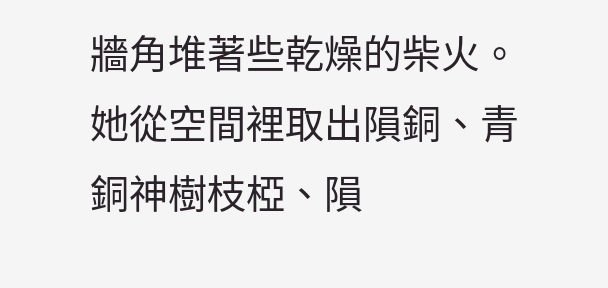牆角堆著些乾燥的柴火。
她從空間裡取出隕銅、青銅神樹枝椏、隕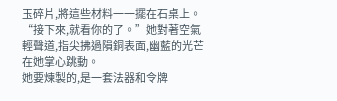玉碎片,將這些材料一一擺在石桌上。
“接下來,就看你的了。”她對著空氣輕聲道,指尖拂過隕銅表面,幽藍的光芒在她掌心跳動。
她要煉製的,是一套法器和令牌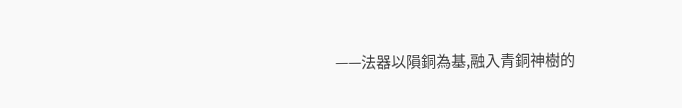——法器以隕銅為基,融入青銅神樹的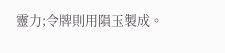靈力;令牌則用隕玉製成。